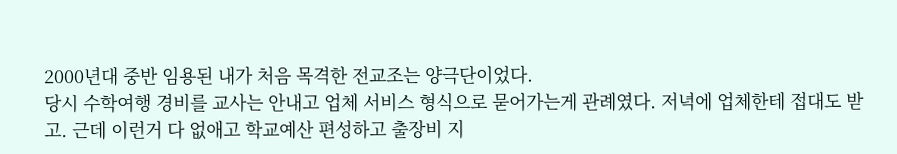2000년대 중반 임용된 내가 처음 목격한 전교조는 양극단이었다.
당시 수학여행 경비를 교사는 안내고 업체 서비스 형식으로 묻어가는게 관례였다. 저녁에 업체한테 접대도 받고. 근데 이런거 다 없애고 학교예산 편성하고 출장비 지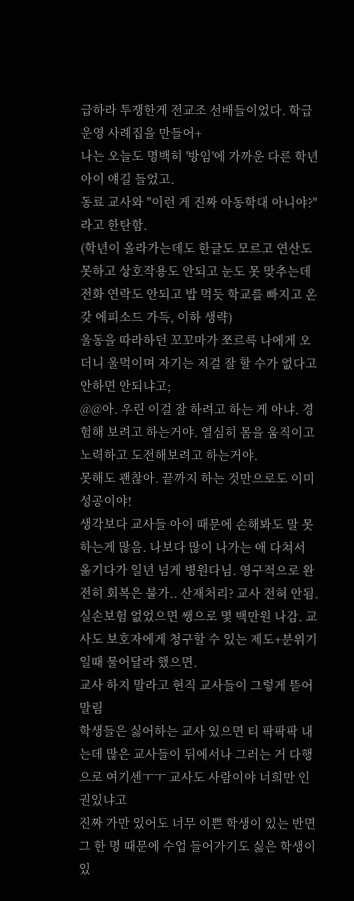급하라 투쟁한게 전교조 선배들이었다. 학급운영 사례집을 만들어+
나는 오늘도 명백히 '방임'에 가까운 다른 학년 아이 얘길 들었고.
동료 교사와 "이런 게 진짜 아동학대 아니야?" 라고 한탄함.
(학년이 올라가는데도 한글도 모르고 연산도 못하고 상호작용도 안되고 눈도 못 맞추는데 전화 연락도 안되고 밥 먹듯 학교를 빠지고 온갖 에피소드 가득, 이하 생략)
울동을 따라하던 꼬꼬마가 쪼르륵 나에게 오더니 울먹이며 자기는 저걸 잘 할 수가 없다고 안하면 안되냐고;
@@아. 우린 이걸 잘 하려고 하는 게 아냐. 경험해 보려고 하는거야. 열심히 몸을 움직이고 노력하고 도전해보려고 하는거야.
못해도 괜찮아. 끝까지 하는 것만으로도 이미 성공이야!
생각보다 교사들 아이 때문에 손해봐도 말 못하는게 많음. 나보다 많이 나가는 애 다쳐서 옮기다가 일년 넘게 병원다님. 영구적으로 완전히 회복은 불가.. 산재처리? 교사 전혀 안됨. 실손보험 없었으면 쌩으로 몇 백만원 나감. 교사도 보호자에게 청구할 수 있는 제도+분위기일때 물어달라 했으면.
교사 하지 말라고 현직 교사들이 그렇게 뜯어말림
학생들은 싫어하는 교사 있으면 티 팍팍팍 내는데 많은 교사들이 뒤에서나 그러는 거 다행으로 여기센ㅜㅜ 교사도 사람이야 너희만 인권있냐고
진짜 가만 있어도 너무 이쁜 학생이 있는 반면 그 한 명 때문에 수업 들어가기도 싫은 학생이 있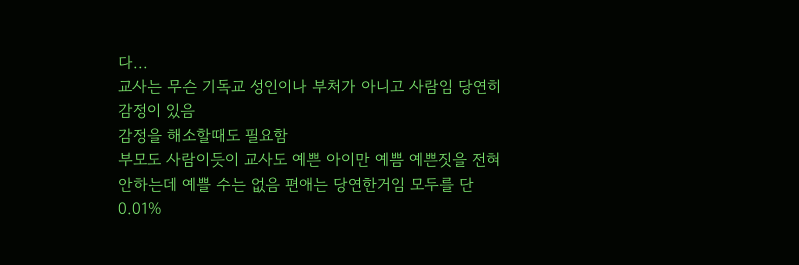다...
교사는 무슨 기독교 성인이나 부처가 아니고 사람임 당연히 감정이 있음
감정을 해소할때도 필요함
부모도 사람이듯이 교사도 예쁜 아이만 예쁨 예쁜짓을 전혀 안하는데 예쁠 수는 없음 편애는 당연한거임 모두를 단 0.01%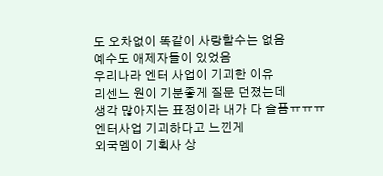도 오차없이 똑같이 사랑할수는 없음
예수도 애제자들이 있었음
우리나라 엔터 사업이 기괴한 이유
리센느 원이 기분좋게 질문 던졌는데
생각 많아지는 표정이라 내가 다 슬픔ㅠㅠㅠ
엔터사업 기괴하다고 느낀게
외국멤이 기획사 상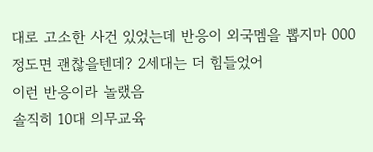대로 고소한 사건 있었는데 반응이 외국멤을 뽑지마 000정도면 괜찮을텐데? 2세대는 더 힘들었어
이런 반응이라 놀랬음
솔직히 10대 의무교육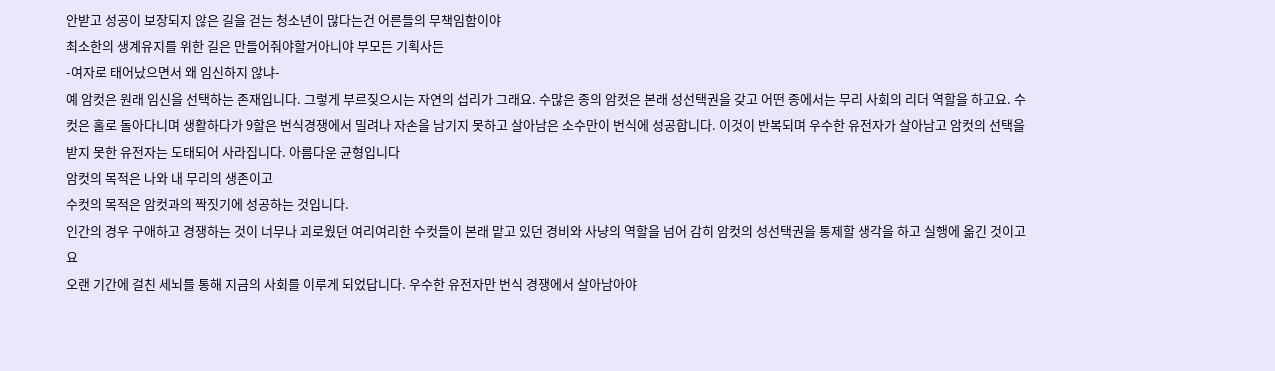안받고 성공이 보장되지 않은 길을 걷는 청소년이 많다는건 어른들의 무책임함이야
최소한의 생계유지를 위한 길은 만들어줘야할거아니야 부모든 기획사든
-여자로 태어났으면서 왜 임신하지 않냐-
예 암컷은 원래 임신을 선택하는 존재입니다. 그렇게 부르짖으시는 자연의 섭리가 그래요. 수많은 종의 암컷은 본래 성선택권을 갖고 어떤 종에서는 무리 사회의 리더 역할을 하고요. 수컷은 홀로 돌아다니며 생활하다가 9할은 번식경쟁에서 밀려나 자손을 남기지 못하고 살아남은 소수만이 번식에 성공합니다. 이것이 반복되며 우수한 유전자가 살아남고 암컷의 선택을 받지 못한 유전자는 도태되어 사라집니다. 아름다운 균형입니다
암컷의 목적은 나와 내 무리의 생존이고
수컷의 목적은 암컷과의 짝짓기에 성공하는 것입니다.
인간의 경우 구애하고 경쟁하는 것이 너무나 괴로웠던 여리여리한 수컷들이 본래 맡고 있던 경비와 사냥의 역할을 넘어 감히 암컷의 성선택권을 통제할 생각을 하고 실행에 옮긴 것이고요
오랜 기간에 걸친 세뇌를 통해 지금의 사회를 이루게 되었답니다. 우수한 유전자만 번식 경쟁에서 살아남아야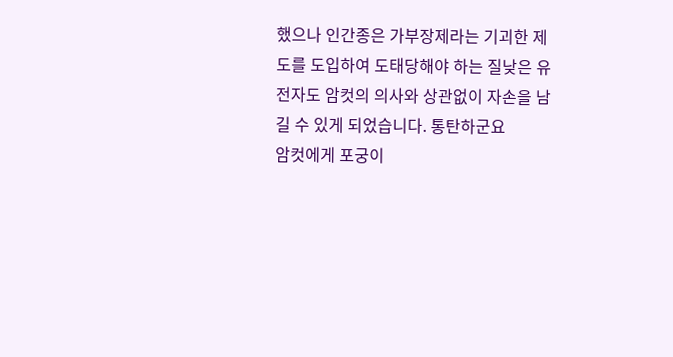했으나 인간종은 가부장제라는 기괴한 제도를 도입하여 도태당해야 하는 질낮은 유전자도 암컷의 의사와 상관없이 자손을 남길 수 있게 되었습니다. 통탄하군요
암컷에게 포궁이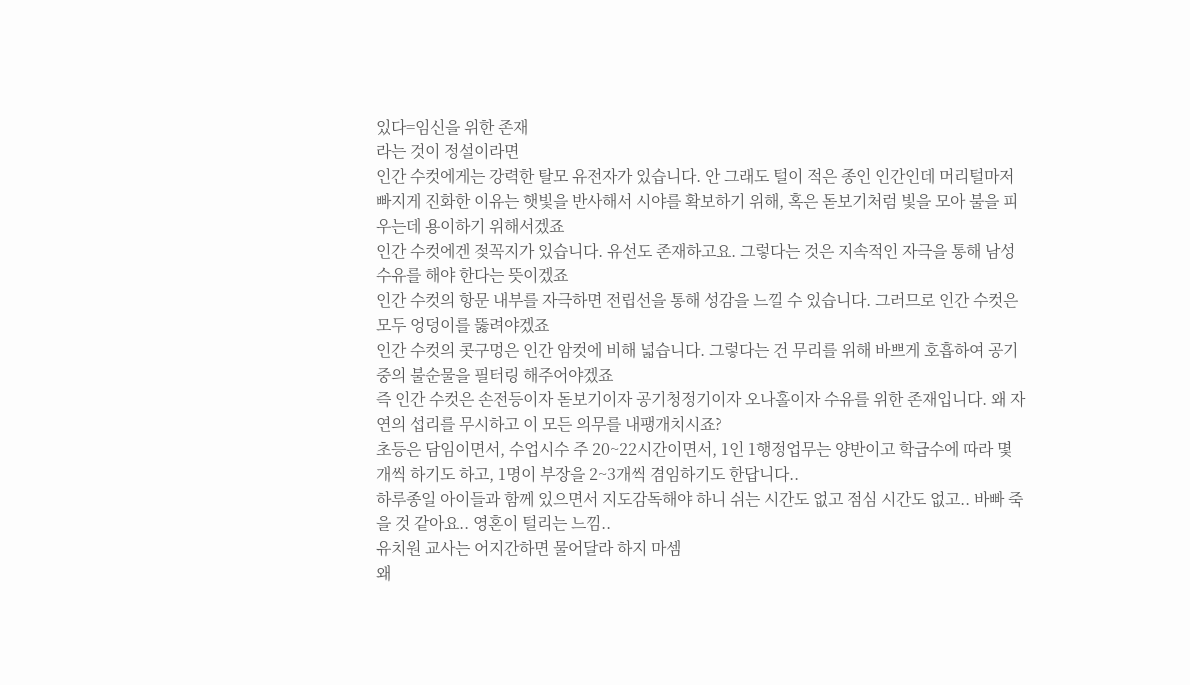있다=임신을 위한 존재
라는 것이 정설이라면
인간 수컷에게는 강력한 탈모 유전자가 있습니다. 안 그래도 털이 적은 종인 인간인데 머리털마저 빠지게 진화한 이유는 햇빛을 반사해서 시야를 확보하기 위해, 혹은 돋보기처럼 빛을 모아 불을 피우는데 용이하기 위해서겠죠
인간 수컷에겐 젖꼭지가 있습니다. 유선도 존재하고요. 그렇다는 것은 지속적인 자극을 통해 남성 수유를 해야 한다는 뜻이겠죠
인간 수컷의 항문 내부를 자극하면 전립선을 통해 성감을 느낄 수 있습니다. 그러므로 인간 수컷은 모두 엉덩이를 뚫려야겠죠
인간 수컷의 콧구멍은 인간 암컷에 비해 넓습니다. 그렇다는 건 무리를 위해 바쁘게 호흡하여 공기중의 불순물을 필터링 해주어야겠죠
즉 인간 수컷은 손전등이자 돋보기이자 공기청정기이자 오나홀이자 수유를 위한 존재입니다. 왜 자연의 섭리를 무시하고 이 모든 의무를 내팽개치시죠?
초등은 담임이면서, 수업시수 주 20~22시간이면서, 1인 1행정업무는 양반이고 학급수에 따라 몇 개씩 하기도 하고, 1명이 부장을 2~3개씩 겸임하기도 한답니다..
하루종일 아이들과 함께 있으면서 지도감독해야 하니 쉬는 시간도 없고 점심 시간도 없고.. 바빠 죽을 것 같아요.. 영혼이 털리는 느낌..
유치원 교사는 어지간하면 물어달라 하지 마셈
왜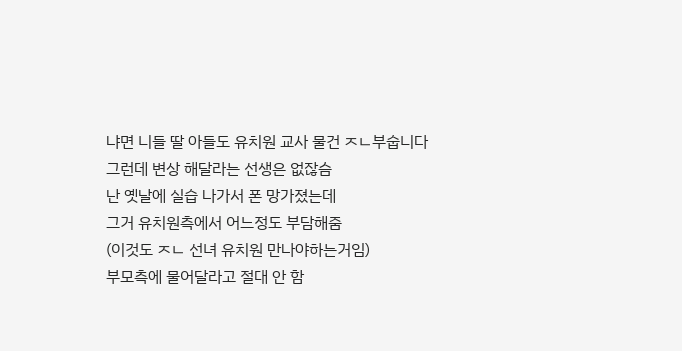냐면 니들 딸 아들도 유치원 교사 물건 ㅈㄴ부숩니다
그런데 변상 해달라는 선생은 없잖슴
난 옛날에 실습 나가서 폰 망가졌는데
그거 유치원측에서 어느정도 부담해줌
(이것도 ㅈㄴ 선녀 유치원 만나야하는거임)
부모측에 물어달라고 절대 안 함